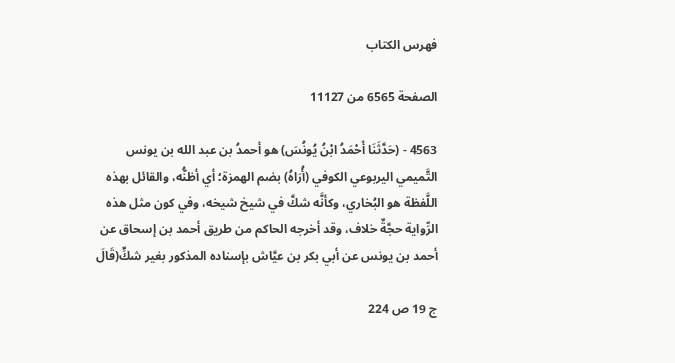فهرس الكتاب

الصفحة 6565 من 11127

4563 - (حَدَّثَنَا أَحْمَدُ ابْنُ يُونُسَ) هو أحمدُ بن عبد الله بن يونس التَّميمي اليربوعي الكوفي (أُرَاهُ) بضم الهمزة؛ أي أظنُّه، والقائل بهذه اللَّفظة هو البُخاري، وكأنَّه شكَّ في شيخ شيخه، وفي كون مثل هذه الرِّواية حجَّةٌ خلاف، وقد أخرجه الحاكم من طريق أحمد بن إسحاق عن أحمد بن يونس عن أبي بكر بن عيَّاش بإسناده المذكور بغير شكٍّ(قَالَ

ج 19 ص 224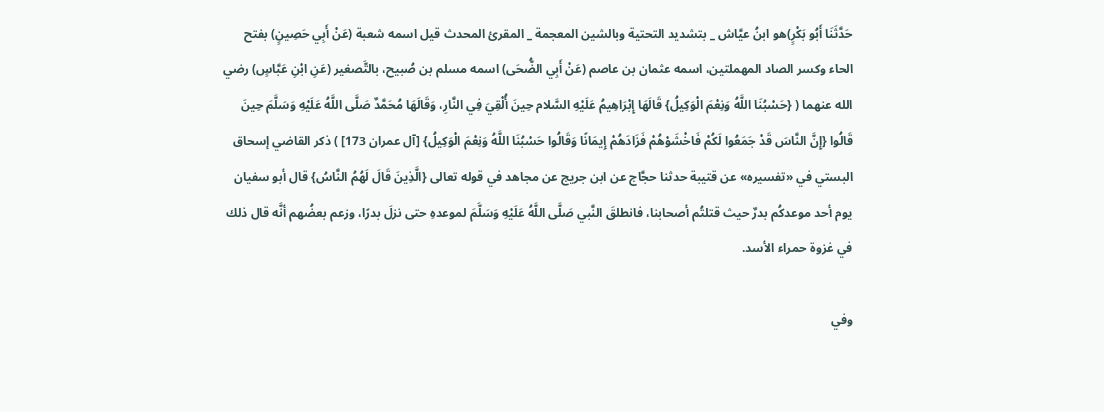حَدَّثَنَا أَبُو بَكْرٍ)هو ابنُ عيَّاش _ بتشديد التحتية وبالشين المعجمة _ المقرئ المحدث قيل اسمه شعبة (عَنْ أَبِي حَصِينٍ) بفتح الحاء وكسر الصاد المهملتين، اسمه عثمان بن عاصم (عَنْ أَبِي الضُّحَى) اسمه مسلم بن صُبيح، بالتَّصغير (عَنِ ابْنِ عَبَّاسٍ) رضي الله عنهما ( {حَسْبُنَا اللَّهُ وَنِعْمَ الْوَكِيلُ} قَالَهَا إِبْرَاهِيمُ عَلَيْهِ السَّلام حِينَ أُلْقِيَ فِي النَّارِ، وَقَالَهَا مُحَمَّدٌ صَلَّى اللَّهُ عَلَيْهِ وَسَلَّمَ حِينَ قَالُوا {إِنَّ النَّاسَ قَدْ جَمَعُوا لَكُمْ فَاخْشَوْهُمْ فَزَادَهُمْ إِيمَانًا وَقَالُوا حَسْبُنَا اللَّهُ وَنِعْمَ الْوَكِيلُ} [آل عمران 173] ) ذكر القاضي إسحاق البستي في «تفسيره» عن قتيبة حدثنا حجَّاج عن ابن جريج عن مجاهد في قوله تعالى {الَّذِينَ قَالَ لَهُمُ النَّاسُ} قال أبو سفيان يوم أحد موعدكُم بدرٌ حيث قتلتُم أصحابنا، فانطلقَ النَّبي صَلَّى اللَّهُ عَلَيْهِ وَسَلَّمَ لموعدهِ حتى نزلَ بدرًا، وزعم بعضُهم أنَّه قال ذلك في غزوة حمراء الأسد.

وفي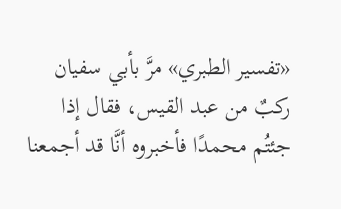«تفسير الطبري» مرَّ بأبي سفيان ركبٌ من عبد القيس، فقال إذا جئتُم محمدًا فأخبروه أنَّا قد أجمعنا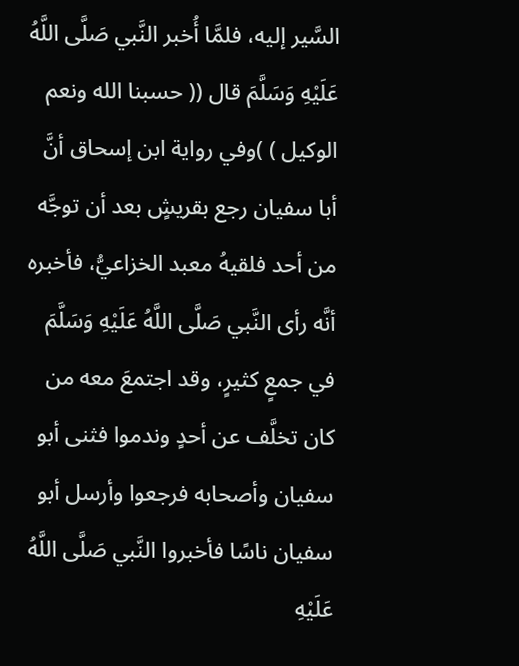السَّير إليه، فلمَّا أُخبر النَّبي صَلَّى اللَّهُ عَلَيْهِ وَسَلَّمَ قال (( حسبنا الله ونعم الوكيل ) )وفي رواية ابن إسحاق أنَّ أبا سفيان رجع بقريشٍ بعد أن توجَّه من أحد فلقيهُ معبد الخزاعيُّ، فأخبره أنَّه رأى النَّبي صَلَّى اللَّهُ عَلَيْهِ وَسَلَّمَ في جمعٍ كثيرٍ، وقد اجتمعَ معه من كان تخلَّف عن أحدٍ وندموا فثنى أبو سفيان وأصحابه فرجعوا وأرسل أبو سفيان ناسًا فأخبروا النَّبي صَلَّى اللَّهُ عَلَيْهِ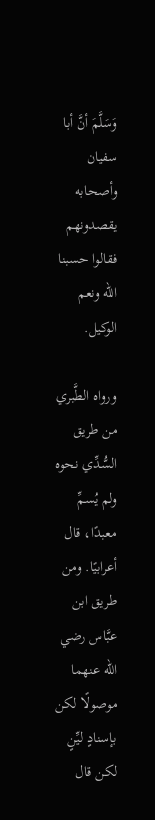وَسَلَّمَ أنَّ أبا سفيان وأصحابه يقصدونهم فقالوا حسبنا الله ونعم الوكيل.

ورواه الطَّبري من طريق السُّدِّي نحوه ولم يُسمِّ معبدًا، قال أعرابيًا. ومن طريق ابن عبَّاس رضي الله عنهما موصولًا لكن بإسنادٍ ليِّنٍ لكن قال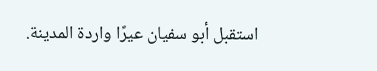استقبل أبو سفيان عيرًا واردة المدينة.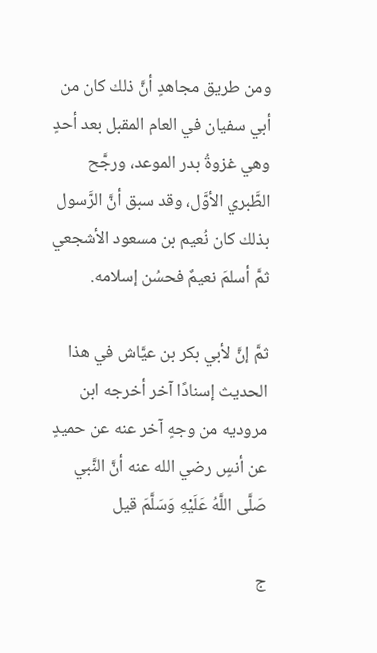ومن طريق مجاهدٍ أنَّ ذلك كان من أبي سفيان في العام المقبل بعد أحدٍ وهي غزوةُ بدر الموعد، ورجَّح الطَّبري الأوَّل، وقد سبق أنَّ الرَّسول بذلك كان نُعيم بن مسعود الأشجعي ثمَّ أسلمَ نعيمٌ فحسُن إسلامه.

ثمَّ إنَّ لأبي بكر بن عيَّاش في هذا الحديث إسنادًا آخر أخرجه ابن مروديه من وجهٍ آخر عنه عن حميدٍ عن أنسٍ رضي الله عنه أنَّ النَّبي صَلَّى اللَّهُ عَلَيْهِ وَسَلَّمَ قيل

ج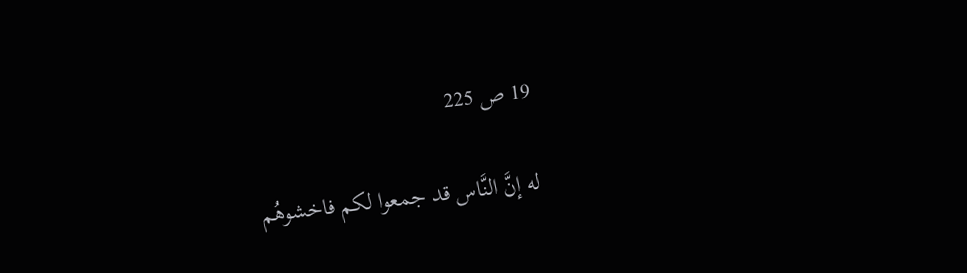19 ص 225

له إنَّ النَّاس قد جمعوا لكم فاخشوهُم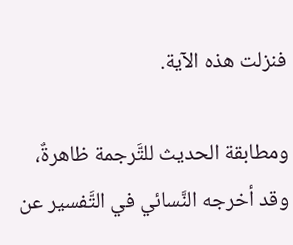فنزلت هذه الآية.

ومطابقة الحديث للتَّرجمة ظاهرةٌ، وقد أخرجه النَّسائي في التَّفسير عن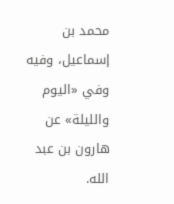محمد بن إسماعيل، وفيه وفي «اليوم والليلة» عن هارون بن عبد الله.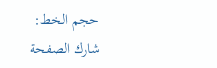حجم الخط:
شارك الصفحة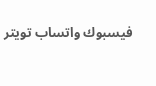فيسبوك واتساب تويتر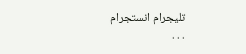تليجرام انستجرام
. . .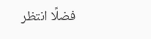فضلًا انتظر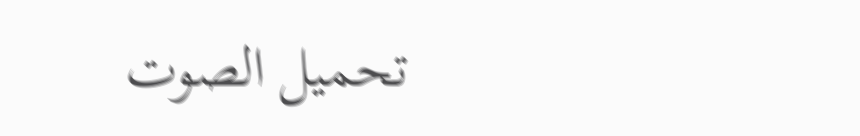تحميل الصوت